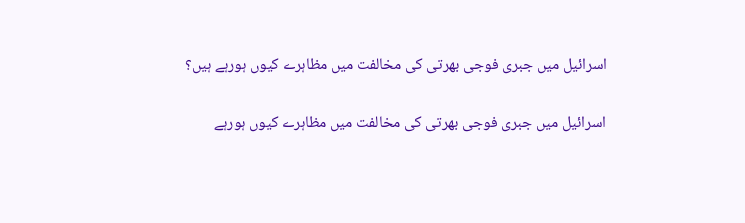اسرائیل میں جبری فوجی بھرتی کی مخالفت میں مظاہرے کیوں ہورہے ہیں؟

اسرائیل میں جبری فوجی بھرتی کی مخالفت میں مظاہرے کیوں ہورہے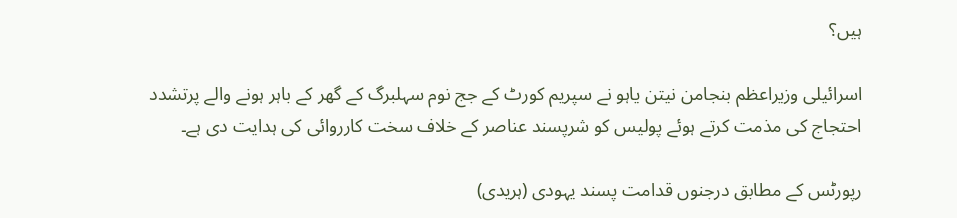ہیں؟

اسرائیلی وزیراعظم بنجامن نیتن یاہو نے سپریم کورٹ کے جج نوم سہلبرگ کے گھر کے باہر ہونے والے پرتشدد احتجاج کی مذمت کرتے ہوئے پولیس کو شرپسند عناصر کے خلاف سخت کارروائی کی ہدایت دی ہے۔

رپورٹس کے مطابق درجنوں قدامت پسند یہودی (ہریدی)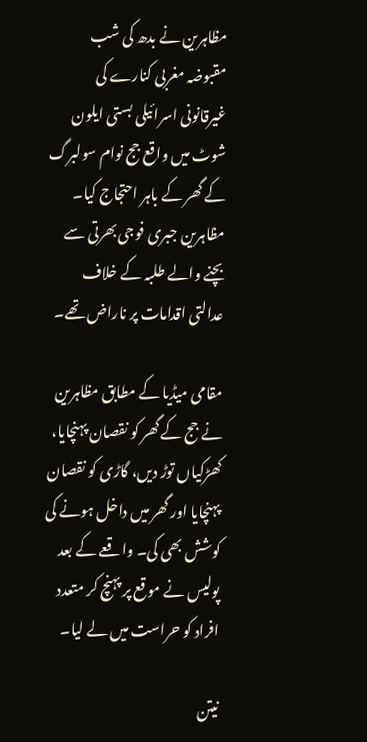مظاہرین نے بدھ کی شب مقبوضہ مغربی کنارے کی غیرقانونی اسرائیلی بستی ایلون شوٹ میں واقع جج نوام سولبرگ کے گھر کے باہر احتجاج کیا۔ مظاہرین جبری فوجی بھرتی سے بچنے والے طلبہ کے خلاف عدالتی اقدامات پر ناراض تھے۔

مقامی میڈیا کے مطابق مظاہرین نے جج کے گھر کو نقصان پہنچایا، کھڑکیاں توڑ دیں، گاڑی کو نقصان پہنچایا اور گھر میں داخل ہونے کی کوشش بھی کی۔ واقعے کے بعد پولیس نے موقع پر پہنچ کر متعدد افراد کو حراست میں لے لیا۔

نیتن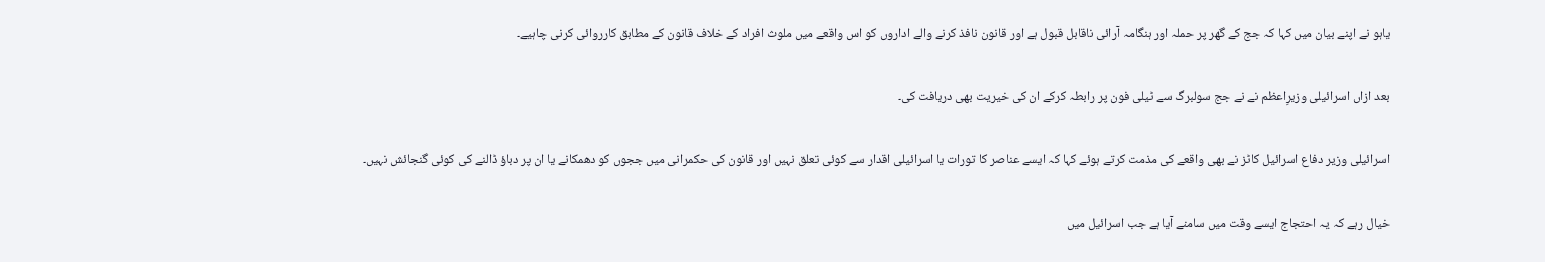یاہو نے اپنے بیان میں کہا کہ جج کے گھر پر حملہ اور ہنگامہ آرائی ناقابل قبول ہے اور قانون نافذ کرنے والے اداروں کو اس واقعے میں ملوث افراد کے خلاف قانون کے مطابق کارروائی کرنی چاہیے۔

بعد ازاں اسرائیلی وزیرِاعظم نے نے جج سولبرگ سے ٹیلی فون پر رابطہ کرکے ان کی خیریت بھی دریافت کی۔

اسرائیلی وزیر دفاع اسرائیل کاٹز نے بھی واقعے کی مذمت کرتے ہوئے کہا کہ ایسے عناصر کا تورات یا اسرائیلی اقدار سے کوئی تعلق نہیں اور قانون کی حکمرانی میں ججوں کو دھمکانے یا ان پر دباؤ ڈالنے کی کوئی گنجائش نہیں۔

خیال رہے کہ یہ احتجاج ایسے وقت میں سامنے آیا ہے جب اسرائیل میں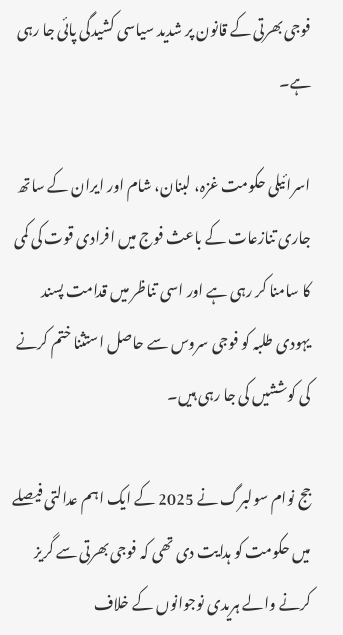فوجی بھرتی کے قانون پر شدید سیاسی کشیدگی پائی جا رہی ہے۔

اسرائیلی حکومت غزہ، لبنان، شام اور ایران کے ساتھ جاری تنازعات کے باعث فوج میں افرادی قوت کی کمی کا سامنا کر رہی ہے اور اسی تناظر میں قدامت پسند یہودی طلبہ کو فوجی سروس سے حاصل استثنا ختم کرنے کی کوششیں کی جا رہی ہیں۔

جج نوام سولبرگ نے 2025 کے ایک اہم عدالتی فیصلے میں حکومت کو ہدایت دی تھی کہ فوجی بھرتی سے گریز کرنے والے ہریدی نوجوانوں کے خلاف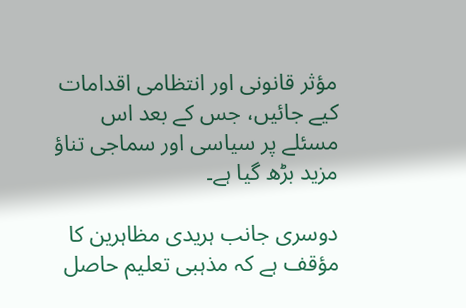مؤثر قانونی اور انتظامی اقدامات کیے جائیں، جس کے بعد اس مسئلے پر سیاسی اور سماجی تناؤ مزید بڑھ گیا ہے۔

دوسری جانب ہریدی مظاہرین کا مؤقف ہے کہ مذہبی تعلیم حاصل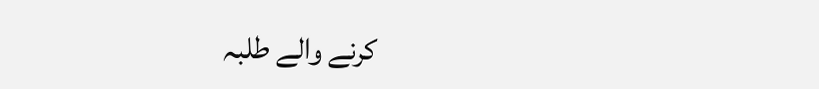کرنے والے طلبہ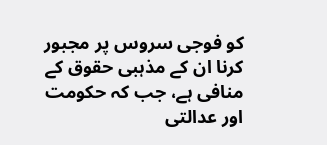کو فوجی سروس پر مجبور کرنا ان کے مذہبی حقوق کے منافی ہے، جب کہ حکومت اور عدالتی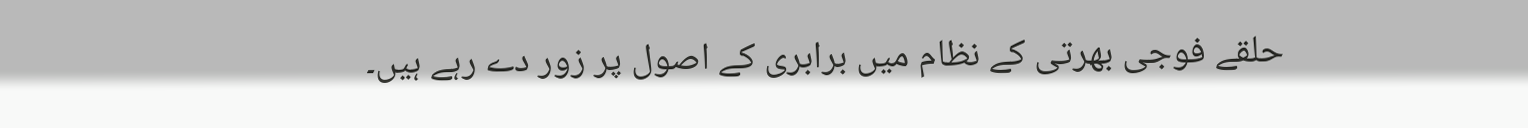حلقے فوجی بھرتی کے نظام میں برابری کے اصول پر زور دے رہے ہیں۔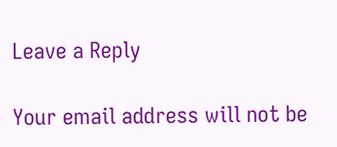Leave a Reply

Your email address will not be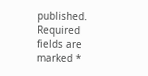published. Required fields are marked *